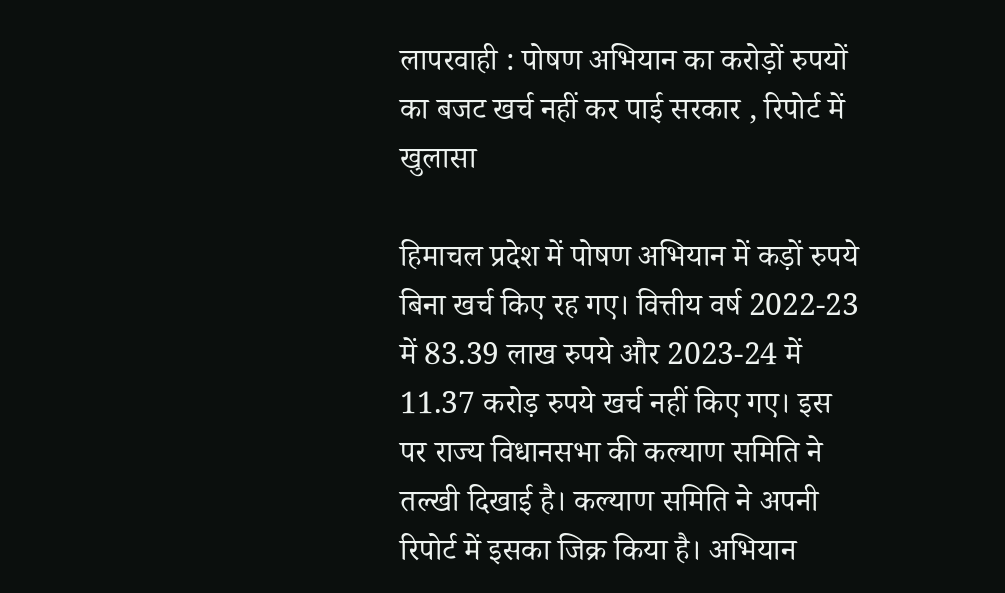लापरवाही : पोषण अभियान का करोड़ों रुपयों का बजट खर्च नहीं कर पाई सरकार , रिपोर्ट में खुलासा

हिमाचल प्रदेश में पोषण अभियान में कड़ों रुपये बिना खर्च किए रह गए। वित्तीय वर्ष 2022-23 में 83.39 लाख रुपये और 2023-24 में 11.37 करोड़ रुपये खर्च नहीं किए गए। इस पर राज्य विधानसभा की कल्याण समिति ने तल्खी दिखाई है। कल्याण समिति ने अपनी रिपोर्ट में इसका जिक्र किया है। अभियान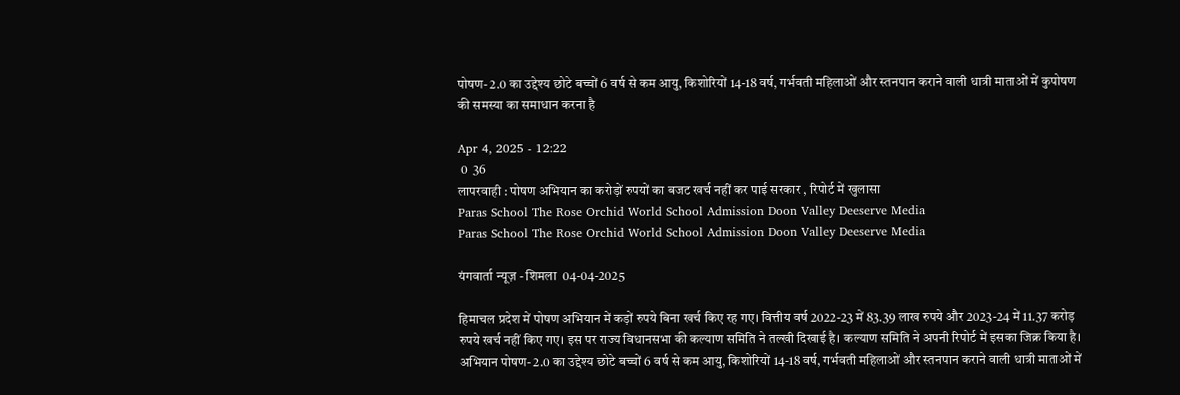पोषण- 2.0 का उद्देश्य छोटे बच्चों 6 वर्ष से कम आयु, किशोरियों 14-18 वर्ष, गर्भवती महिलाओं और स्तनपान कराने वाली धात्री माताओं में कुपोषण की समस्या का समाधान करना है

Apr 4, 2025 - 12:22
 0  36
लापरवाही : पोषण अभियान का करोड़ों रुपयों का बजट खर्च नहीं कर पाई सरकार , रिपोर्ट में खुलासा
Paras School The Rose Orchid World School Admission Doon Valley Deeserve Media
Paras School The Rose Orchid World School Admission Doon Valley Deeserve Media

यंगवार्ता न्यूज़ - शिमला  04-04-2025

हिमाचल प्रदेश में पोषण अभियान में कड़ों रुपये बिना खर्च किए रह गए। वित्तीय वर्ष 2022-23 में 83.39 लाख रुपये और 2023-24 में 11.37 करोड़ रुपये खर्च नहीं किए गए। इस पर राज्य विधानसभा की कल्याण समिति ने तल्खी दिखाई है। कल्याण समिति ने अपनी रिपोर्ट में इसका जिक्र किया है। अभियान पोषण- 2.0 का उद्देश्य छोटे बच्चों 6 वर्ष से कम आयु, किशोरियों 14-18 वर्ष, गर्भवती महिलाओं और स्तनपान कराने वाली धात्री माताओं में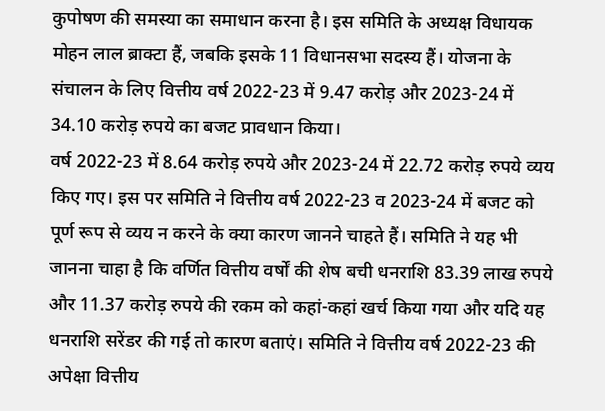कुपोषण की समस्या का समाधान करना है। इस समिति के अध्यक्ष विधायक मोहन लाल ब्राक्टा हैं, जबकि इसके 11 विधानसभा सदस्य हैं। योजना के संचालन के लिए वित्तीय वर्ष 2022-23 में 9.47 करोड़ और 2023-24 में 34.10 करोड़ रुपये का बजट प्रावधान किया।
वर्ष 2022-23 में 8.64 करोड़ रुपये और 2023-24 में 22.72 करोड़ रुपये व्यय किए गए। इस पर समिति ने वित्तीय वर्ष 2022-23 व 2023-24 में बजट को पूर्ण रूप से व्यय न करने के क्या कारण जानने चाहते हैं। समिति ने यह भी जानना चाहा है कि वर्णित वित्तीय वर्षों की शेष बची धनराशि 83.39 लाख रुपये और 11.37 करोड़ रुपये की रकम को कहां-कहां खर्च किया गया और यदि यह धनराशि सरेंडर की गई तो कारण बताएं। समिति ने वित्तीय वर्ष 2022-23 की अपेक्षा वित्तीय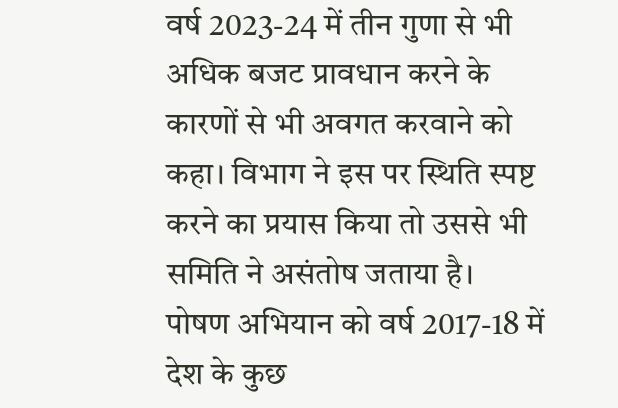वर्ष 2023-24 में तीन गुणा से भी अधिक बजट प्रावधान करने के कारणों से भी अवगत करवाने को कहा। विभाग ने इस पर स्थिति स्पष्ट करने का प्रयास किया तो उससे भी समिति ने असंतोष जताया है।
पोषण अभियान को वर्ष 2017-18 में देश के कुछ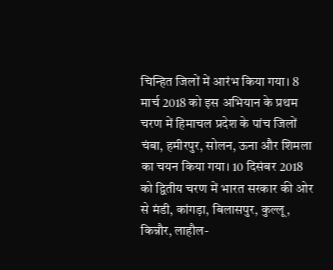चिन्हित जिलों में आरंभ किया गया। 8 मार्च 2018 को इस अभियान के प्रथम चरण में हिमाचल प्रदेश के पांच जिलों चंबा, हमीरपुर, सोलन, ऊना और शिमला का चयन किया गया। 10 दिसंबर 2018 को द्वितीय चरण में भारत सरकार की ओर से मंडी, कांगड़ा, बिलासपुर, कुल्लू, किन्नौर, लाहौल-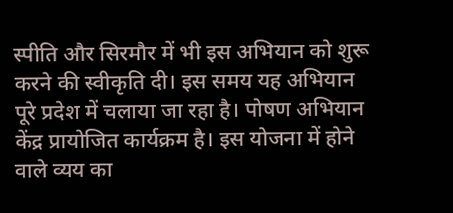स्पीति और सिरमौर में भी इस अभियान को शुरू करने की स्वीकृति दी। इस समय यह अभियान पूरे प्रदेश में चलाया जा रहा है। पोषण अभियान केंद्र प्रायोजित कार्यक्रम है। इस योजना में होने वाले व्यय का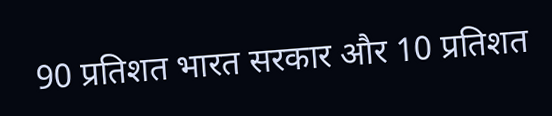90 प्रतिशत भारत सरकार और 10 प्रतिशत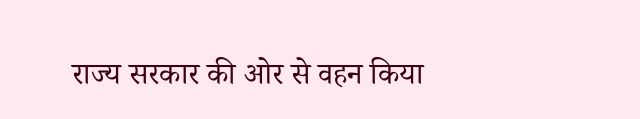राज्य सरकार की ओर से वहन किया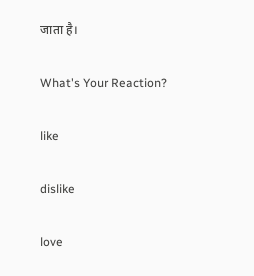जाता है।

What's Your Reaction?

like

dislike

love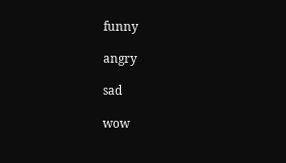funny

angry

sad

wow